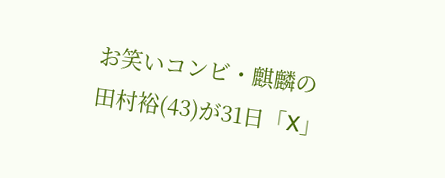お笑いコンビ・麒麟の田村裕(43)が31日「X」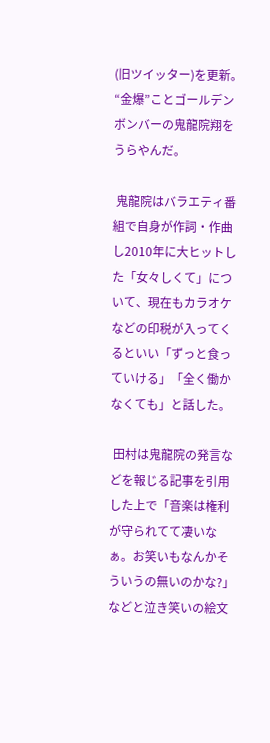(旧ツイッター)を更新。“金爆”ことゴールデンボンバーの鬼龍院翔をうらやんだ。

 鬼龍院はバラエティ番組で自身が作詞・作曲し2010年に大ヒットした「女々しくて」について、現在もカラオケなどの印税が入ってくるといい「ずっと食っていける」「全く働かなくても」と話した。

 田村は鬼龍院の発言などを報じる記事を引用した上で「音楽は権利が守られてて凄いなぁ。お笑いもなんかそういうの無いのかな?」などと泣き笑いの絵文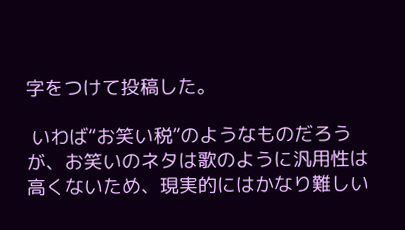字をつけて投稿した。

 いわば“お笑い税”のようなものだろうが、お笑いのネタは歌のように汎用性は高くないため、現実的にはかなり難しい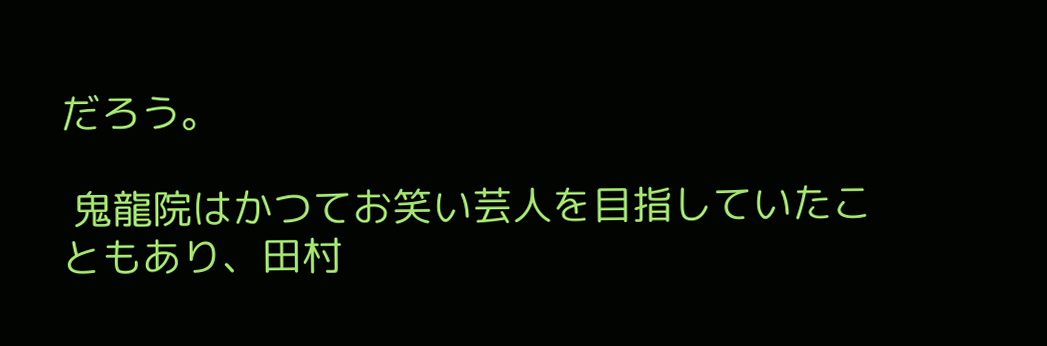だろう。

 鬼龍院はかつてお笑い芸人を目指していたこともあり、田村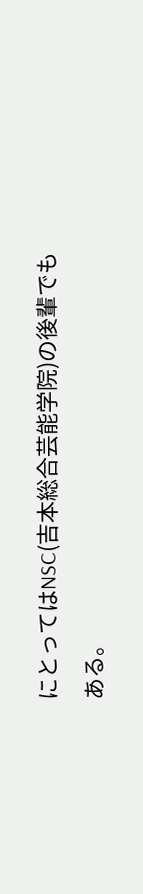にとってはNSC(吉本総合芸能学院)の後輩でもある。